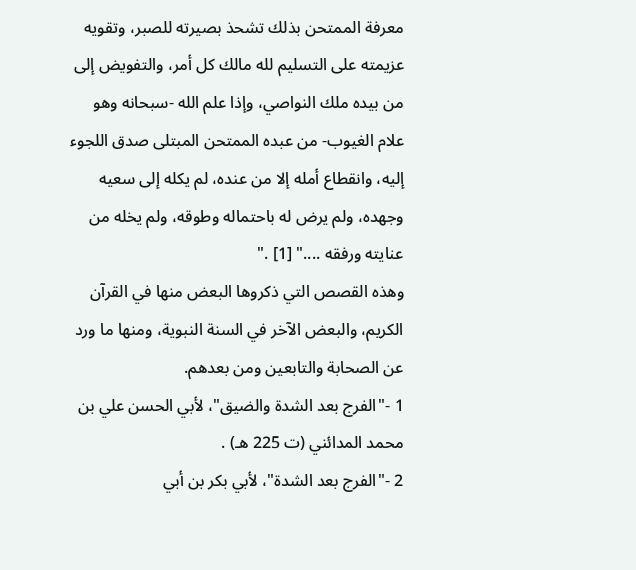معرفة الممتحن بذلك تشحذ بصيرته للصبر، وتقويه عزيمته على التسليم لله مالك كل أمر، والتفويض إلى من بيده ملك النواصي، وإذا علم الله -سبحانه وهو علام الغيوب- من عبده الممتحن المبتلى صدق اللجوء إليه، وانقطاع أمله إلا من عنده، لم يكله إلى سعيه وجهده، ولم يرض له باحتماله وطوقه، ولم يخله من عنايته ورفقه ...." [1] ."
وهذه القصص التي ذكروها البعض منها في القرآن الكريم، والبعض الآخر في السنة النبوية، ومنها ما ورد عن الصحابة والتابعين ومن بعدهم.
1 -"الفرج بعد الشدة والضيق"، لأبي الحسن علي بن محمد المدائني (ت 225 هـ) .
2 -"الفرج بعد الشدة"، لأبي بكر بن أبي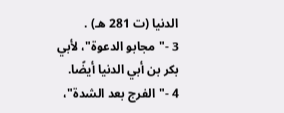الدنيا (ت 281 هـ) .
3 -"مجابو الدعوة"، لأبي بكر بن أبي الدنيا أيضًا.
4 -"الفرج بعد الشدة"،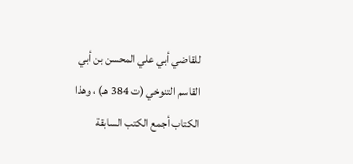للقاضي أبي علي المحسن بن أبي القاسم التنوخي (ت 384 هـ) ، وهذا الكتاب أجمع الكتب السابقة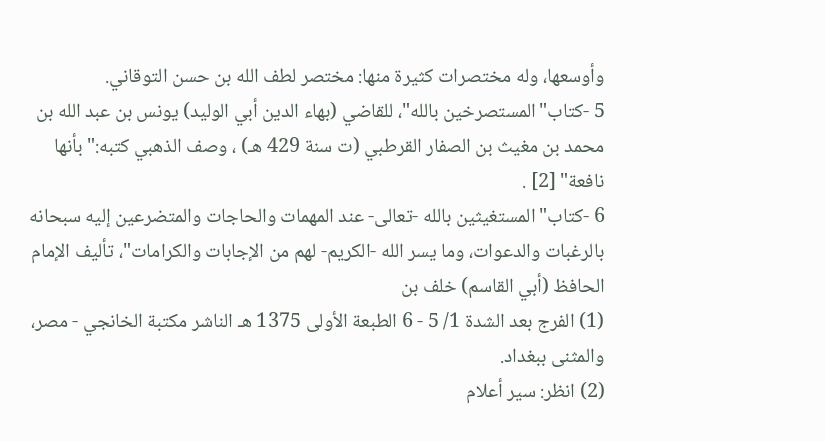وأوسعها، وله مختصرات كثيرة منها: مختصر لطف الله بن حسن التوقاني.
5 -كتاب"المستصرخين بالله"، للقاضي (بهاء الدين أبي الوليد) يونس بن عبد الله بن محمد بن مغيث بن الصفار القرطبي (ت سنة 429 هـ) ، وصف الذهبي كتبه:"بأنها نافعة" [2] .
6 -كتاب"المستغيثين بالله -تعالى- عند المهمات والحاجات والمتضرعين إليه سبحانه بالرغبات والدعوات، وما يسر الله -الكريم- لهم من الإجابات والكرامات"، تأليف الإمام الحافظ (أبي القاسم) خلف بن
(1) الفرج بعد الشدة 1/ 5 - 6 الطبعة الأولى 1375 هـ الناشر مكتبة الخانجي - مصر، والمثنى ببغداد.
(2) انظر: سير أعلام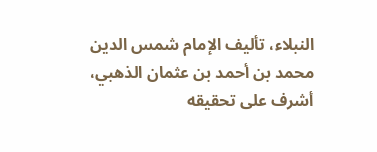النبلاء، تأليف الإمام شمس الدين محمد بن أحمد بن عثمان الذهبي، أشرف على تحقيقه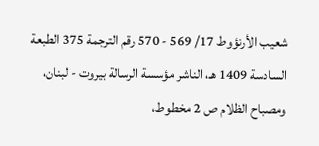شعيب الأرنؤوط 17/ 569 - 570 رقم الترجمة 375 الطبعة السادسة 1409 هـ، الناشر مؤسسة الرسالة بيروت - لبنان، ومصباح الظلام ص 2 مخطوط،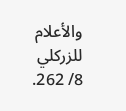والأعلام للزركلي 8/ 262.